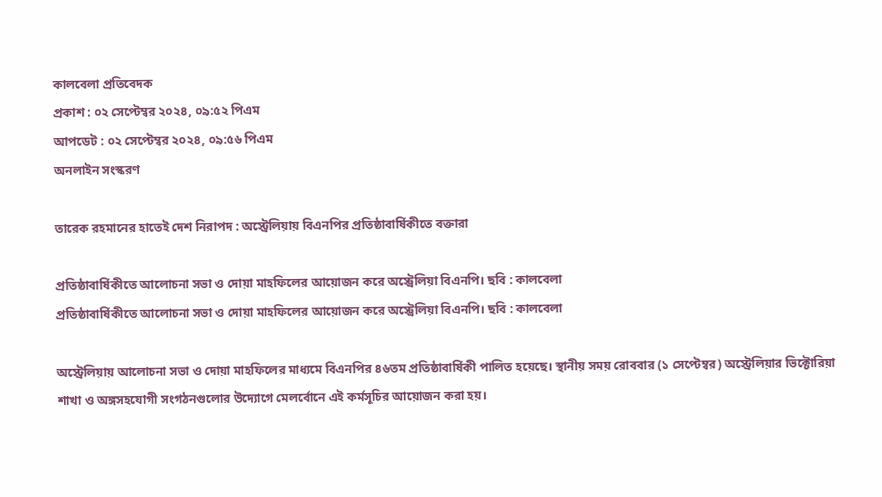কালবেলা প্রতিবেদক
প্রকাশ : ০২ সেপ্টেম্বর ২০২৪, ০৯:৫২ পিএম
আপডেট : ০২ সেপ্টেম্বর ২০২৪, ০৯:৫৬ পিএম
অনলাইন সংস্করণ

তারেক রহমানের হাতেই দেশ নিরাপদ : অস্ট্রেলিয়ায় বিএনপির প্রতিষ্ঠাবার্ষিকীতে বক্তারা

প্রতিষ্ঠাবার্ষিকীতে আলোচনা সভা ও দোয়া মাহফিলের আয়োজন করে অস্ট্রেলিয়া বিএনপি। ছবি : কালবেলা
প্রতিষ্ঠাবার্ষিকীতে আলোচনা সভা ও দোয়া মাহফিলের আয়োজন করে অস্ট্রেলিয়া বিএনপি। ছবি : কালবেলা

অস্ট্রেলিয়ায় আলোচনা সভা ও দোয়া মাহফিলের মাধ্যমে বিএনপির ৪৬তম প্রতিষ্ঠাবার্ষিকী পালিত হয়েছে। স্থানীয় সময় রোববার (১ সেপ্টেম্বর) অস্ট্রেলিয়ার ভিক্টোরিয়া শাখা ও অঙ্গসহযোগী সংগঠনগুলোর উদ্যোগে মেলর্বোনে এই কর্মসূচির আয়োজন করা হয়।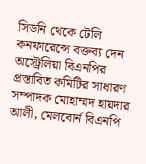সিডনি থেকে টেলি কনফারেন্সে বক্তব্য দেন অস্ট্রেলিয়া বিএনপির প্রস্তাবিত কমিটির সাধারণ সম্পাদক মোহাম্মদ হায়দার আলী, মেলবোর্ন বিএনপি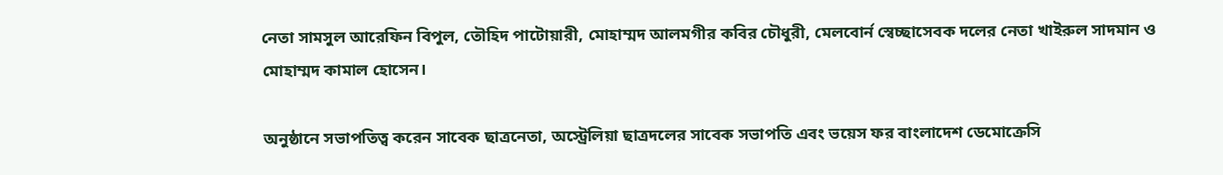নেতা সামসুল আরেফিন বিপুল, তৌহিদ পাটোয়ারী, মোহাম্মদ আলমগীর কবির চৌধুরী, মেলবোর্ন স্বেচ্ছাসেবক দলের নেতা খাইরুল সাদমান ও মোহাম্মদ কামাল হোসেন।

অনুষ্ঠানে সভাপতিত্ব করেন সাবেক ছাত্রনেতা, অস্ট্রেলিয়া ছাত্রদলের সাবেক সভাপতি এবং ভয়েস ফর বাংলাদেশ ডেমোক্রেসি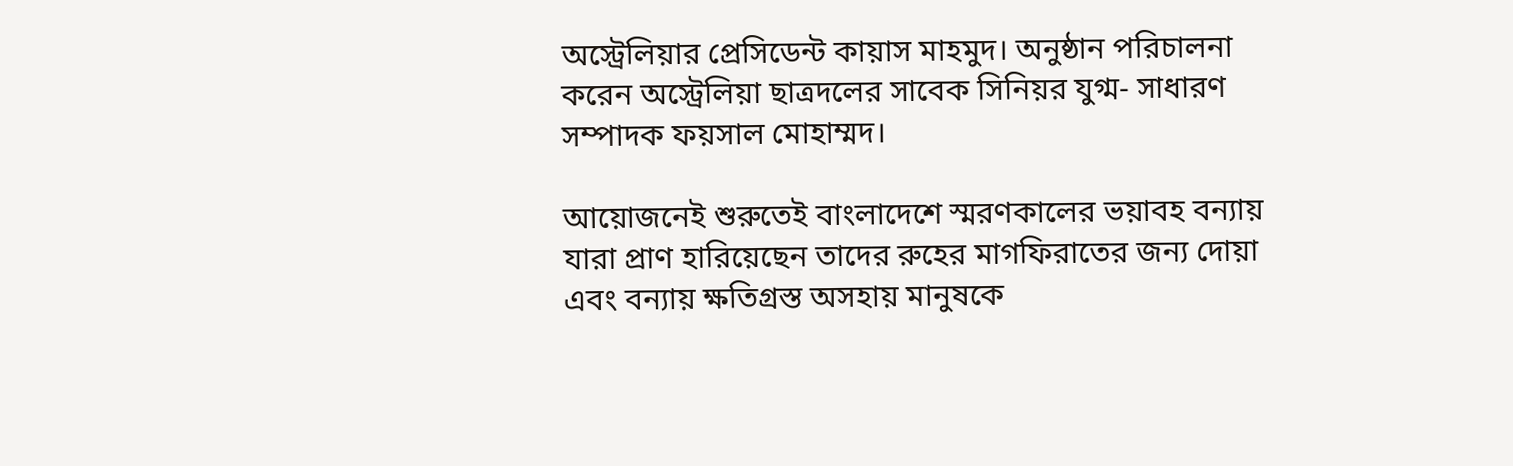অস্ট্রেলিয়ার প্রেসিডেন্ট কায়াস মাহমুদ। অনুষ্ঠান পরিচালনা করেন অস্ট্রেলিয়া ছাত্রদলের সাবেক সিনিয়র যুগ্ম- সাধারণ সম্পাদক ফয়সাল মোহাম্মদ।

আয়োজনেই শুরুতেই বাংলাদেশে স্মরণকালের ভয়াবহ বন্যায় যারা প্রাণ হারিয়েছেন তাদের রুহের মাগফিরাতের জন্য দোয়া এবং বন্যায় ক্ষতিগ্রস্ত অসহায় মানুষকে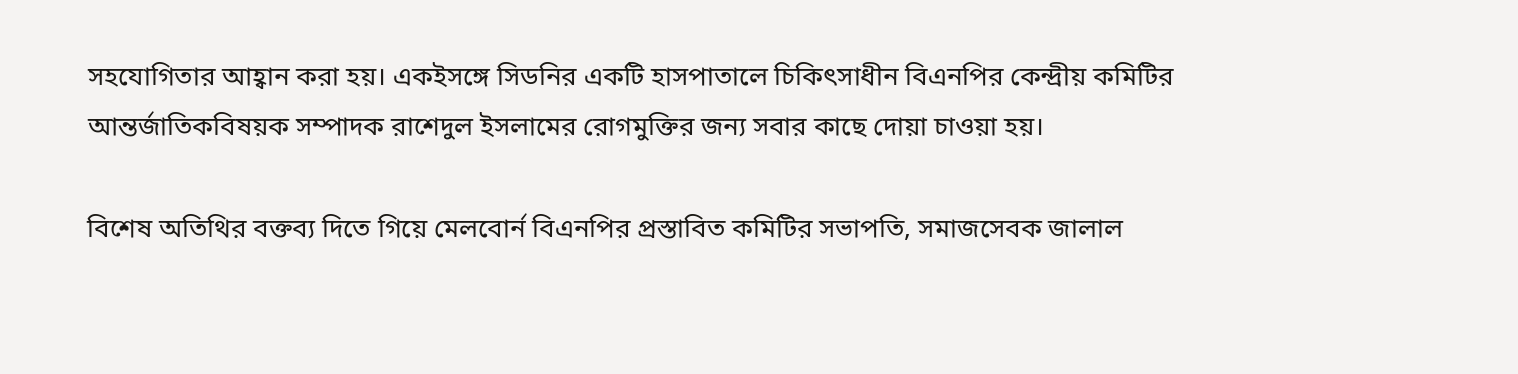সহযোগিতার আহ্বান করা হয়। একইসঙ্গে সিডনির একটি হাসপাতালে চিকিৎসাধীন বিএনপির কেন্দ্রীয় কমিটির আন্তর্জাতিকবিষয়ক সম্পাদক রাশেদুল ইসলামের রোগমুক্তির জন্য সবার কাছে দোয়া চাওয়া হয়।

বিশেষ অতিথির বক্তব্য দিতে গিয়ে মেলবোর্ন বিএনপির প্রস্তাবিত কমিটির সভাপতি, সমাজসেবক জালাল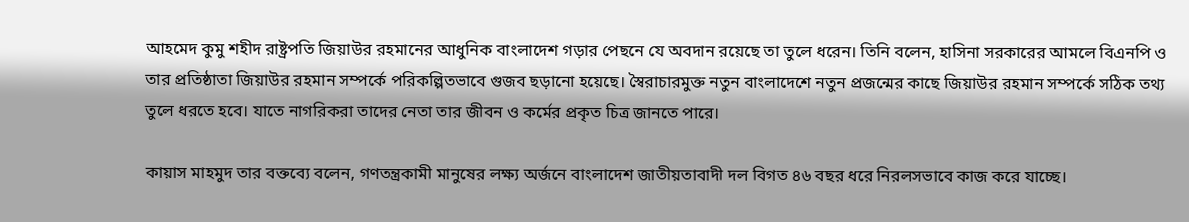আহমেদ কুমু শহীদ রাষ্ট্রপতি জিয়াউর রহমানের আধুনিক বাংলাদেশ গড়ার পেছনে যে অবদান রয়েছে তা তুলে ধরেন। তিনি বলেন, হাসিনা সরকারের আমলে বিএনপি ও তার প্রতিষ্ঠাতা জিয়াউর রহমান সম্পর্কে পরিকল্পিতভাবে গুজব ছড়ানো হয়েছে। স্বৈরাচারমুক্ত নতুন বাংলাদেশে নতুন প্রজন্মের কাছে জিয়াউর রহমান সম্পর্কে সঠিক তথ্য তুলে ধরতে হবে। যাতে নাগরিকরা তাদের নেতা তার জীবন ও কর্মের প্রকৃত চিত্র জানতে পারে।

কায়াস মাহমুদ তার বক্তব্যে বলেন, গণতন্ত্রকামী মানুষের লক্ষ্য অর্জনে বাংলাদেশ জাতীয়তাবাদী দল বিগত ৪৬ বছর ধরে নিরলসভাবে কাজ করে যাচ্ছে।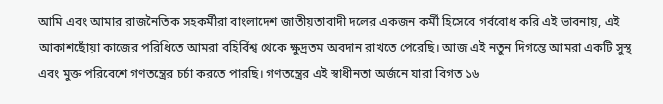আমি এবং আমার রাজনৈতিক সহকর্মীরা বাংলাদেশ জাতীয়তাবাদী দলের একজন কর্মী হিসেবে গর্ববোধ করি এই ভাবনায়, এই আকাশছোঁয়া কাজের পরিধিতে আমরা বহির্বিশ্ব থেকে ক্ষুদ্রতম অবদান রাখতে পেরেছি। আজ এই নতুন দিগন্তে আমরা একটি সুস্থ এবং মুক্ত পরিবেশে গণতন্ত্রের চর্চা করতে পারছি। গণতন্ত্রের এই স্বাধীনতা অর্জনে যারা বিগত ১৬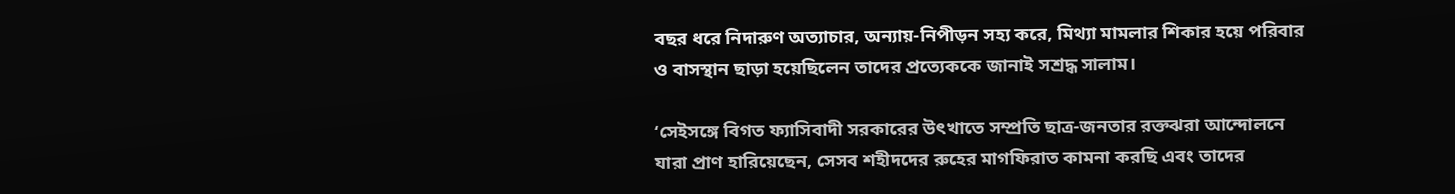বছর ধরে নিদারুণ অত্যাচার, অন্যায়-নিপীড়ন সহ্য করে, মিথ্যা মামলার শিকার হয়ে পরিবার ও বাসস্থান ছাড়া হয়েছিলেন তাদের প্রত্যেককে জানাই সশ্রদ্ধ সালাম।

‘সেইসঙ্গে বিগত ফ্যাসিবাদী সরকারের উৎখাতে সম্প্রতি ছাত্র-জনতার রক্তঝরা আন্দোলনে যারা প্রাণ হারিয়েছেন, সেসব শহীদদের রুহের মাগফিরাত কামনা করছি এবং তাদের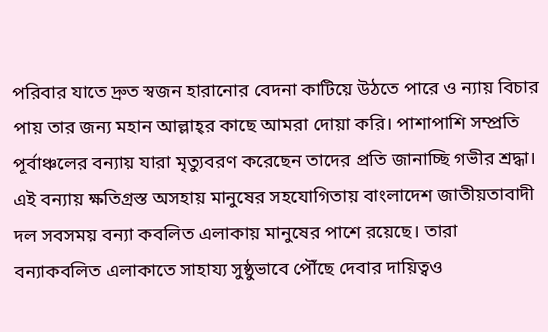পরিবার যাতে দ্রুত স্বজন হারানোর বেদনা কাটিয়ে উঠতে পারে ও ন্যায় বিচার পায় তার জন্য মহান আল্লাহ্‌র কাছে আমরা দোয়া করি। পাশাপাশি সম্প্রতি পূর্বাঞ্চলের বন্যায় যারা মৃত্যুবরণ করেছেন তাদের প্রতি জানাচ্ছি গভীর শ্রদ্ধা। এই বন্যায় ক্ষতিগ্রস্ত অসহায় মানুষের সহযোগিতায় বাংলাদেশ জাতীয়তাবাদী দল সবসময় বন্যা কবলিত এলাকায় মানুষের পাশে রয়েছে। তারা বন্যাকবলিত এলাকাতে সাহায্য সুষ্ঠুভাবে পৌঁছে দেবার দায়িত্বও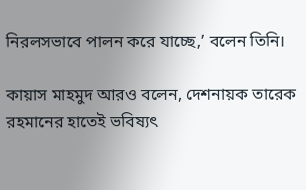নিরলসভাবে পালন করে যাচ্ছে,’ বলেন তিনি।

কায়াস মাহমুদ আরও বলেন, দেশনায়ক তারেক রহমানের হাতেই ভবিষ্যৎ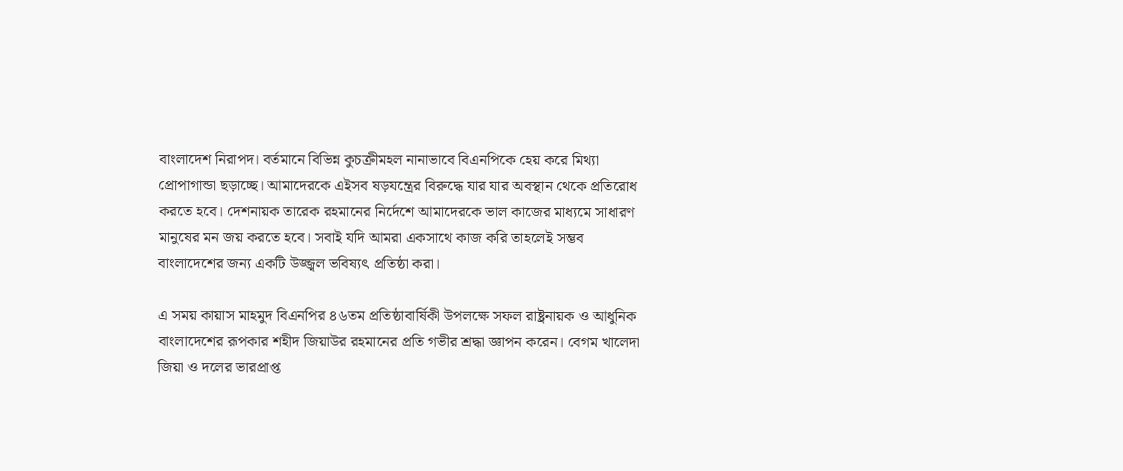বাংলাদেশ নিরাপদ। বর্তমানে বিভিন্ন কুচক্রীমহল নানাভাবে বিএনপিকে হেয় করে মিথ্যা প্রোপাগান্ডা ছড়াচ্ছে। আমাদেরকে এইসব ষড়যন্ত্রের বিরুদ্ধে যার যার অবস্থান থেকে প্রতিরোধ করতে হবে। দেশনায়ক তারেক রহমানের নির্দেশে আমাদেরকে ভাল কাজের মাধ্যমে সাধারণ মানুষের মন জয় করতে হবে। সবাই যদি আমরা একসাথে কাজ করি তাহলেই সম্ভব বাংলাদেশের জন্য একটি উজ্জ্বল ভবিষ্যৎ প্রতিষ্ঠা করা।

এ সময় কায়াস মাহমুদ বিএনপির ৪৬তম প্রতিষ্ঠাবার্ষিকী উপলক্ষে সফল রাষ্ট্রনায়ক ও আধুনিক বাংলাদেশের রূপকার শহীদ জিয়াউর রহমানের প্রতি গভীর শ্রদ্ধা জ্ঞাপন করেন। বেগম খালেদা জিয়া ও দলের ভারপ্রাপ্ত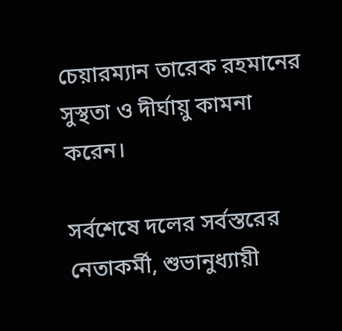চেয়ারম্যান তারেক রহমানের সুস্থতা ও দীর্ঘায়ু কামনা করেন।

সর্বশেষে দলের সর্বস্তরের নেতাকর্মী, শুভানুধ্যায়ী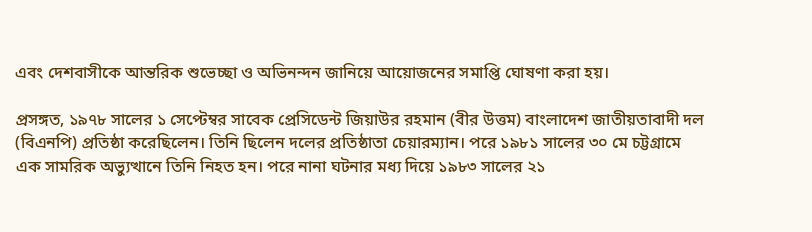এবং দেশবাসীকে আন্তরিক শুভেচ্ছা ও অভিনন্দন জানিয়ে আয়োজনের সমাপ্তি ঘোষণা করা হয়।

প্রসঙ্গত, ১৯৭৮ সালের ১ সেপ্টেম্বর সাবেক প্রেসিডেন্ট জিয়াউর রহমান (বীর উত্তম) বাংলাদেশ জাতীয়তাবাদী দল (বিএনপি) প্রতিষ্ঠা করেছিলেন। তিনি ছিলেন দলের প্রতিষ্ঠাতা চেয়ারম্যান। পরে ১৯৮১ সালের ৩০ মে চট্টগ্রামে এক সামরিক অভ্যুত্থানে তিনি নিহত হন। পরে নানা ঘটনার মধ্য দিয়ে ১৯৮৩ সালের ২১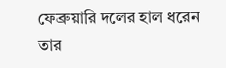ফেব্রুয়ারি দলের হাল ধরেন তার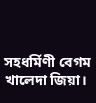সহধর্মিণী বেগম খালেদা জিয়া।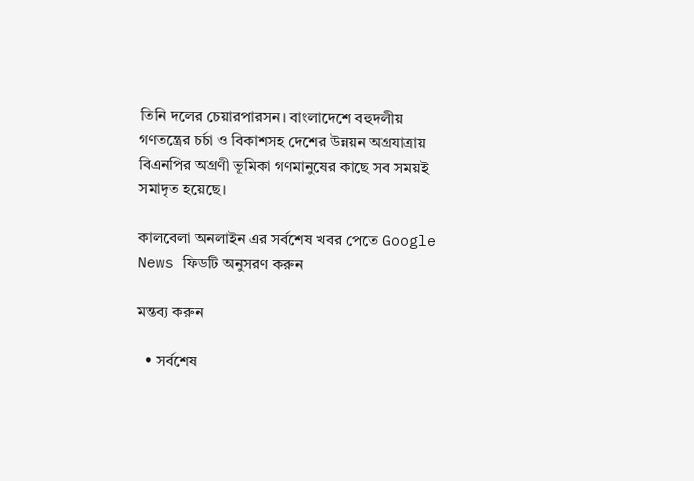তিনি দলের চেয়ারপারসন। বাংলাদেশে বহুদলীয় গণতন্ত্রের চর্চা ও বিকাশসহ দেশের উন্নয়ন অগ্রযাত্রায় বিএনপির অগ্রণী ভূমিকা গণমানুষের কাছে সব সময়ই সমাদৃত হয়েছে।

কালবেলা অনলাইন এর সর্বশেষ খবর পেতে Google News ফিডটি অনুসরণ করুন

মন্তব্য করুন

  • সর্বশেষ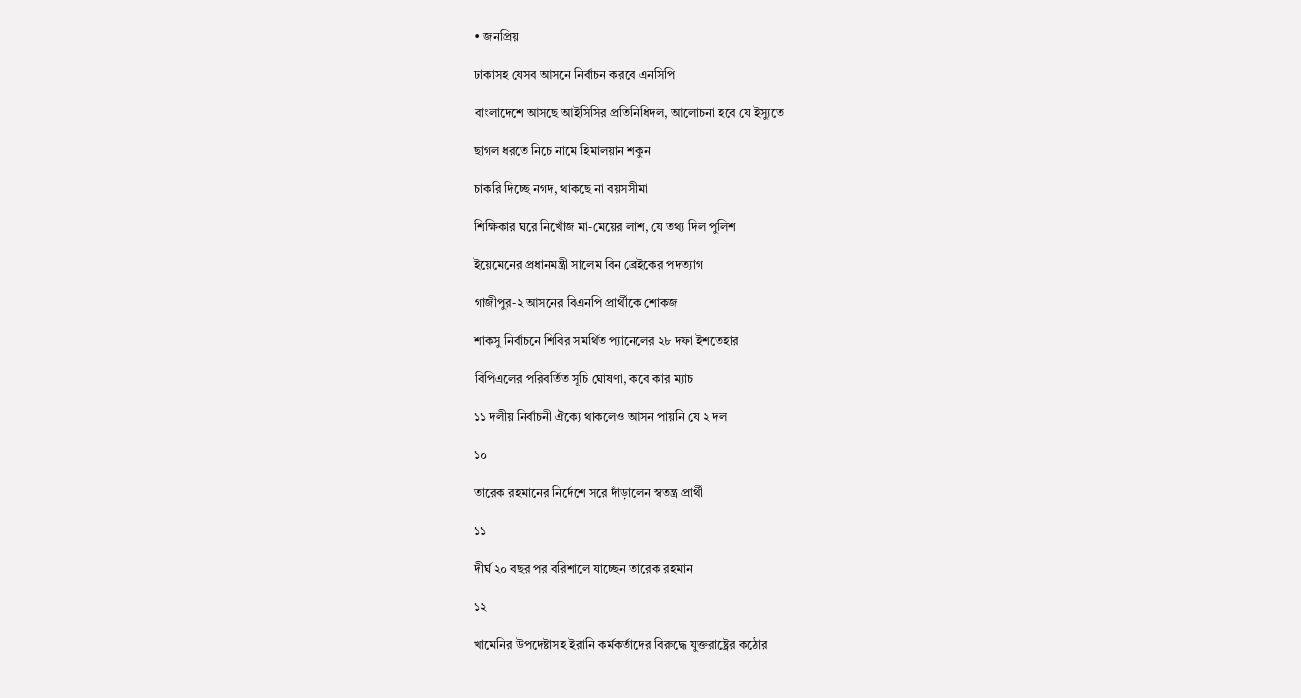• জনপ্রিয়

ঢাকাসহ যেসব আসনে নির্বাচন করবে এনসিপি

বাংলাদেশে আসছে আইসিসির প্রতিনিধিদল, আলোচনা হবে যে ইস্যুতে

ছাগল ধরতে নিচে নামে হিমালয়ান শকুন

চাকরি দিচ্ছে নগদ, থাকছে না বয়সসীমা

শিক্ষিকার ঘরে নিখোঁজ মা-মেয়ের লাশ, যে তথ্য দিল পুলিশ

ইয়েমেনের প্রধানমন্ত্রী সালেম বিন ব্রেইকের পদত্যাগ

গাজীপুর-২ আসনের বিএনপি প্রার্থীকে শোকজ

শাকসু নির্বাচনে শিবির সমর্থিত প্যানেলের ২৮ দফা ইশতেহার

বিপিএলের পরিবর্তিত সূচি ঘোষণা, কবে কার ম্যাচ

১১ দলীয় নির্বাচনী ঐক্যে থাকলেও আসন পায়নি যে ২ দল

১০

তারেক রহমানের নির্দেশে সরে দাঁড়ালেন স্বতন্ত্র প্রার্থী

১১

দীর্ঘ ২০ বছর পর বরিশালে যাচ্ছেন তারেক রহমান

১২

খামেনির উপদেষ্টাসহ ইরানি কর্মকর্তাদের বিরুদ্ধে যুক্তরাষ্ট্রের কঠোর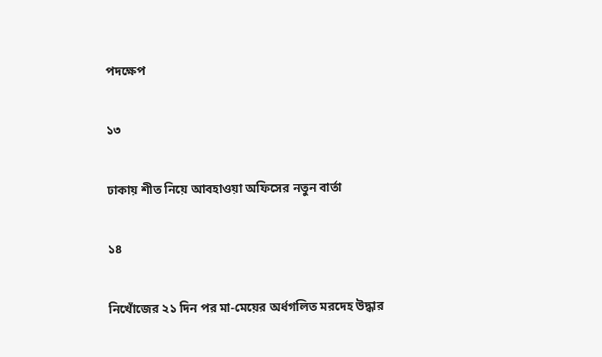পদক্ষেপ

১৩

ঢাকায় শীত নিয়ে আবহাওয়া অফিসের নতুন বার্তা

১৪

নিখোঁজের ২১ দিন পর মা-মেয়ের অর্ধগলিত মরদেহ উদ্ধার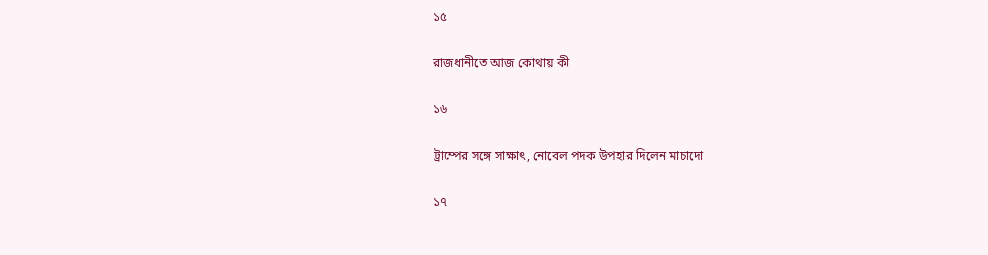১৫

রাজধানীতে আজ কোথায় কী

১৬

ট্রাম্পের সঙ্গে সাক্ষাৎ, নোবেল পদক উপহার দিলেন মাচাদো

১৭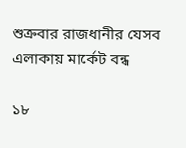শুক্রবার রাজধানীর যেসব এলাকায় মার্কেট বন্ধ

১৮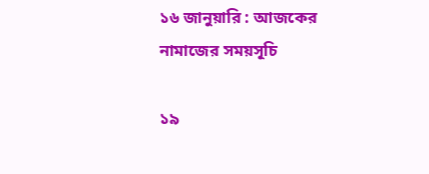১৬ জানুয়ারি : আজকের নামাজের সময়সূচি

১৯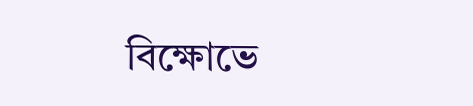বিক্ষোভে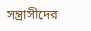সন্ত্রাসীদের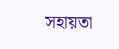সহায়তা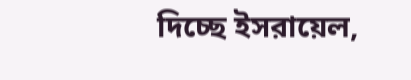দিচ্ছে ইসরায়েল,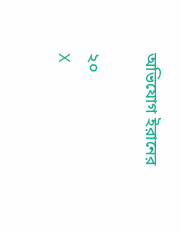অভিযোগ ইরানের

২০
X